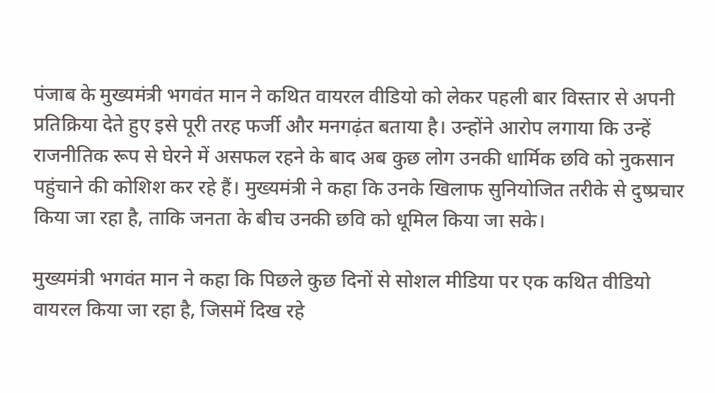पंजाब के मुख्यमंत्री भगवंत मान ने कथित वायरल वीडियो को लेकर पहली बार विस्तार से अपनी प्रतिक्रिया देते हुए इसे पूरी तरह फर्जी और मनगढ़ंत बताया है। उन्होंने आरोप लगाया कि उन्हें राजनीतिक रूप से घेरने में असफल रहने के बाद अब कुछ लोग उनकी धार्मिक छवि को नुकसान पहुंचाने की कोशिश कर रहे हैं। मुख्यमंत्री ने कहा कि उनके खिलाफ सुनियोजित तरीके से दुष्प्रचार किया जा रहा है, ताकि जनता के बीच उनकी छवि को धूमिल किया जा सके।

मुख्यमंत्री भगवंत मान ने कहा कि पिछले कुछ दिनों से सोशल मीडिया पर एक कथित वीडियो वायरल किया जा रहा है, जिसमें दिख रहे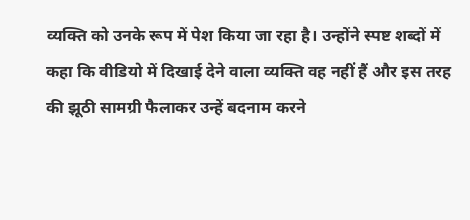व्यक्ति को उनके रूप में पेश किया जा रहा है। उन्होंने स्पष्ट शब्दों में कहा कि वीडियो में दिखाई देने वाला व्यक्ति वह नहीं हैं और इस तरह की झूठी सामग्री फैलाकर उन्हें बदनाम करने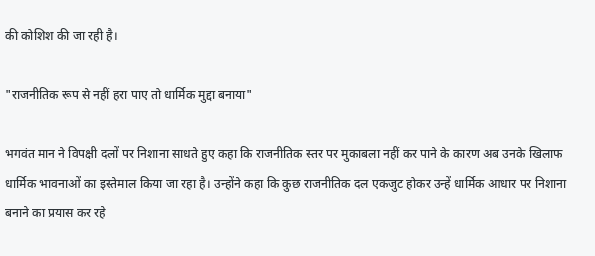की कोशिश की जा रही है।

"राजनीतिक रूप से नहीं हरा पाए तो धार्मिक मुद्दा बनाया"

भगवंत मान ने विपक्षी दलों पर निशाना साधते हुए कहा कि राजनीतिक स्तर पर मुकाबला नहीं कर पाने के कारण अब उनके खिलाफ धार्मिक भावनाओं का इस्तेमाल किया जा रहा है। उन्होंने कहा कि कुछ राजनीतिक दल एकजुट होकर उन्हें धार्मिक आधार पर निशाना बनाने का प्रयास कर रहे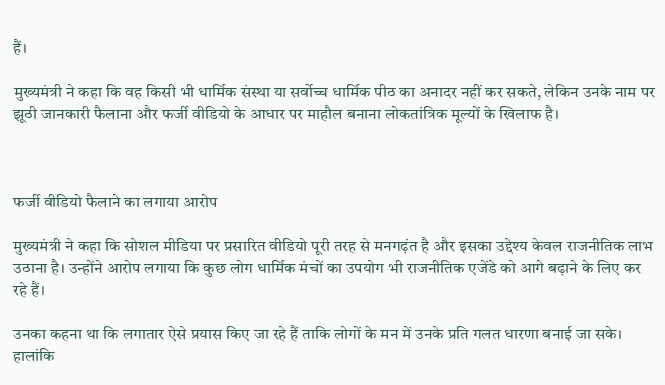हैं।

मुख्यमंत्री ने कहा कि वह किसी भी धार्मिक संस्था या सर्वोच्च धार्मिक पीठ का अनादर नहीं कर सकते, लेकिन उनके नाम पर झूठी जानकारी फैलाना और फर्जी वीडियो के आधार पर माहौल बनाना लोकतांत्रिक मूल्यों के खिलाफ है।



फर्जी वीडियो फैलाने का लगाया आरोप

मुख्यमंत्री ने कहा कि सोशल मीडिया पर प्रसारित वीडियो पूरी तरह से मनगढ़ंत है और इसका उद्देश्य केवल राजनीतिक लाभ उठाना है। उन्होंने आरोप लगाया कि कुछ लोग धार्मिक मंचों का उपयोग भी राजनीतिक एजेंडे को आगे बढ़ाने के लिए कर रहे हैं।

उनका कहना था कि लगातार ऐसे प्रयास किए जा रहे हैं ताकि लोगों के मन में उनके प्रति गलत धारणा बनाई जा सके। हालांकि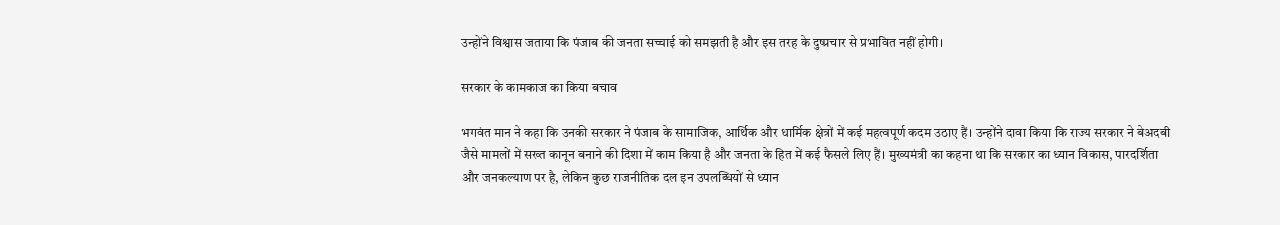उन्होंने विश्वास जताया कि पंजाब की जनता सच्चाई को समझती है और इस तरह के दुष्प्रचार से प्रभावित नहीं होगी।

सरकार के कामकाज का किया बचाव

भगवंत मान ने कहा कि उनकी सरकार ने पंजाब के सामाजिक, आर्थिक और धार्मिक क्षेत्रों में कई महत्वपूर्ण कदम उठाए हैं। उन्होंने दावा किया कि राज्य सरकार ने बेअदबी जैसे मामलों में सख्त कानून बनाने की दिशा में काम किया है और जनता के हित में कई फैसले लिए हैं। मुख्यमंत्री का कहना था कि सरकार का ध्यान विकास, पारदर्शिता और जनकल्याण पर है, लेकिन कुछ राजनीतिक दल इन उपलब्धियों से ध्यान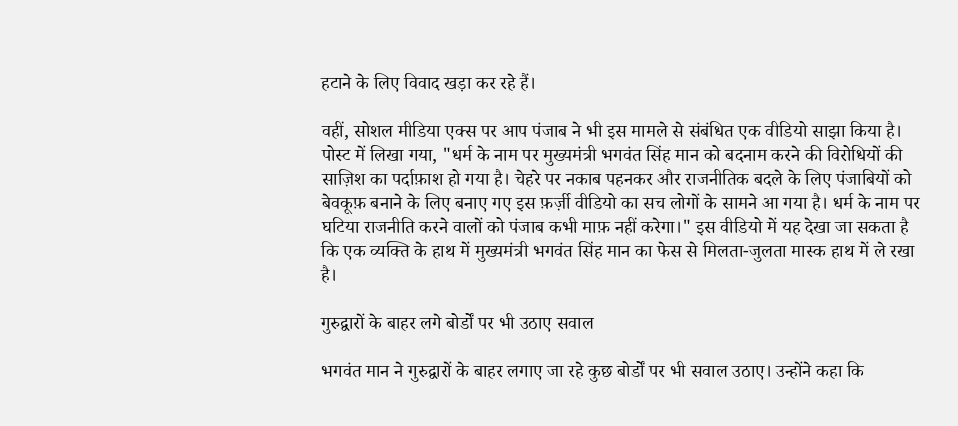हटाने के लिए विवाद खड़ा कर रहे हैं।

वहीं, सोशल मीडिया एक्स पर आप पंजाब ने भी इस मामले से संबंधित एक वीडियो साझा किया है। पोस्ट में लिखा गया, "धर्म के नाम पर मुख्यमंत्री भगवंत सिंह मान को बदनाम करने की विरोधियों की साज़िश का पर्दाफ़ाश हो गया है। चेहरे पर नकाब पहनकर और राजनीतिक बदले के लिए पंजाबियों को बेवकूफ़ बनाने के लिए बनाए गए इस फ़र्ज़ी वीडियो का सच लोगों के सामने आ गया है। धर्म के नाम पर घटिया राजनीति करने वालों को पंजाब कभी माफ़ नहीं करेगा।" इस वीडियो में यह देखा जा सकता है कि एक व्यक्ति के हाथ में मुख्यमंत्री भगवंत सिंह मान का फेस से मिलता-जुलता मास्क हाथ में ले रखा है।

गुरुद्वारों के बाहर लगे बोर्डों पर भी उठाए सवाल

भगवंत मान ने गुरुद्वारों के बाहर लगाए जा रहे कुछ बोर्डों पर भी सवाल उठाए। उन्होंने कहा कि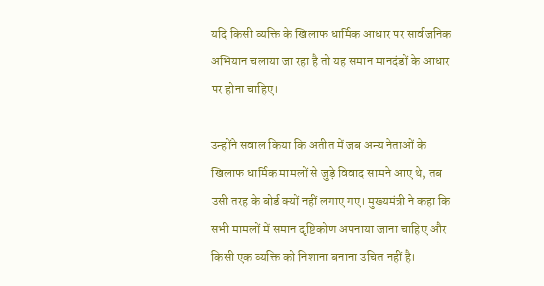यदि किसी व्यक्ति के खिलाफ धार्मिक आधार पर सार्वजनिक अभियान चलाया जा रहा है तो यह समान मानदंडों के आधार पर होना चाहिए।

उन्होंने सवाल किया कि अतीत में जब अन्य नेताओं के खिलाफ धार्मिक मामलों से जुड़े विवाद सामने आए थे, तब उसी तरह के बोर्ड क्यों नहीं लगाए गए। मुख्यमंत्री ने कहा कि सभी मामलों में समान दृष्टिकोण अपनाया जाना चाहिए और किसी एक व्यक्ति को निशाना बनाना उचित नहीं है।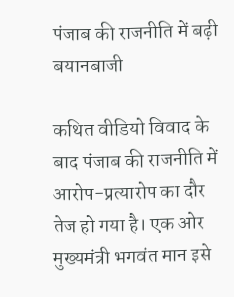पंजाब की राजनीति में बढ़ी बयानबाजी

कथित वीडियो विवाद के बाद पंजाब की राजनीति में आरोप-प्रत्यारोप का दौर तेज हो गया है। एक ओर मुख्यमंत्री भगवंत मान इसे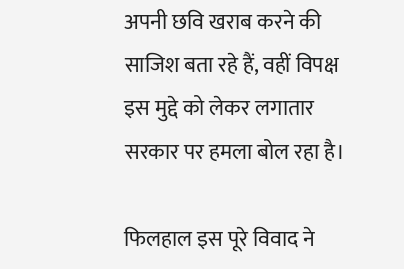अपनी छवि खराब करने की साजिश बता रहे हैं, वहीं विपक्ष इस मुद्दे को लेकर लगातार सरकार पर हमला बोल रहा है।

फिलहाल इस पूरे विवाद ने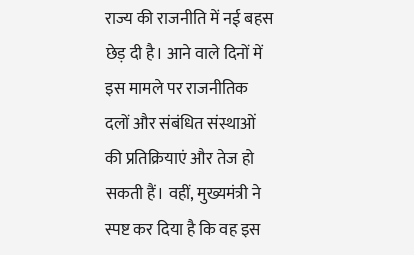राज्य की राजनीति में नई बहस छेड़ दी है। आने वाले दिनों में इस मामले पर राजनीतिक दलों और संबंधित संस्थाओं की प्रतिक्रियाएं और तेज हो सकती हैं। वहीं, मुख्यमंत्री ने स्पष्ट कर दिया है कि वह इस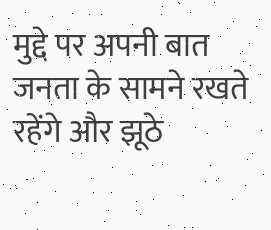मुद्दे पर अपनी बात जनता के सामने रखते रहेंगे और झूठे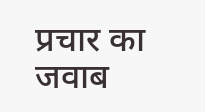प्रचार का जवाब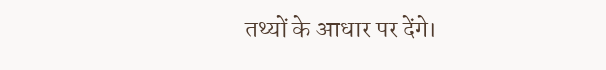तथ्यों के आधार पर देंगे।